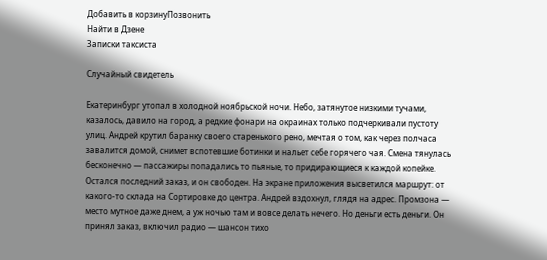Добавить в корзинуПозвонить
Найти в Дзене
Записки таксиста

Случайный свидетель

Екатеринбург утопал в холодной ноябрьской ночи. Небо, затянутое низкими тучами, казалось, давило на город, а редкие фонари на окраинах только подчеркивали пустоту улиц. Андрей крутил баранку своего старенького рено, мечтая о том, как через полчаса завалится домой, снимет вспотевшие ботинки и нальет себе горячего чая. Смена тянулась бесконечно — пассажиры попадались то пьяные, то придирающиеся к каждой копейке. Остался последний заказ, и он свободен. На экране приложения высветился маршрут: от какого-то склада на Сортировке до центра. Андрей вздохнул, глядя на адрес. Промзона — место мутное даже днем, а уж ночью там и вовсе делать нечего. Но деньги есть деньги. Он принял заказ, включил радио — шансон тихо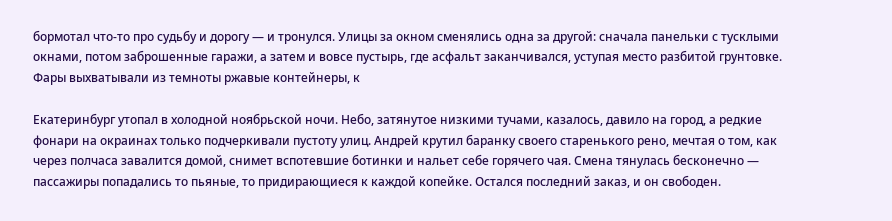бормотал что-то про судьбу и дорогу — и тронулся. Улицы за окном сменялись одна за другой: сначала панельки с тусклыми окнами, потом заброшенные гаражи, а затем и вовсе пустырь, где асфальт заканчивался, уступая место разбитой грунтовке. Фары выхватывали из темноты ржавые контейнеры, к

Екатеринбург утопал в холодной ноябрьской ночи. Небо, затянутое низкими тучами, казалось, давило на город, а редкие фонари на окраинах только подчеркивали пустоту улиц. Андрей крутил баранку своего старенького рено, мечтая о том, как через полчаса завалится домой, снимет вспотевшие ботинки и нальет себе горячего чая. Смена тянулась бесконечно — пассажиры попадались то пьяные, то придирающиеся к каждой копейке. Остался последний заказ, и он свободен.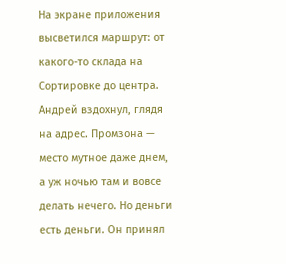На экране приложения высветился маршрут: от какого-то склада на Сортировке до центра. Андрей вздохнул, глядя на адрес. Промзона — место мутное даже днем, а уж ночью там и вовсе делать нечего. Но деньги есть деньги. Он принял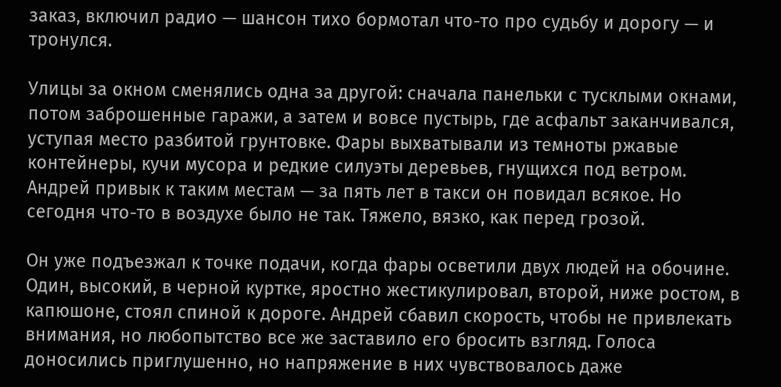заказ, включил радио — шансон тихо бормотал что-то про судьбу и дорогу — и тронулся.

Улицы за окном сменялись одна за другой: сначала панельки с тусклыми окнами, потом заброшенные гаражи, а затем и вовсе пустырь, где асфальт заканчивался, уступая место разбитой грунтовке. Фары выхватывали из темноты ржавые контейнеры, кучи мусора и редкие силуэты деревьев, гнущихся под ветром. Андрей привык к таким местам — за пять лет в такси он повидал всякое. Но сегодня что-то в воздухе было не так. Тяжело, вязко, как перед грозой.

Он уже подъезжал к точке подачи, когда фары осветили двух людей на обочине. Один, высокий, в черной куртке, яростно жестикулировал, второй, ниже ростом, в капюшоне, стоял спиной к дороге. Андрей сбавил скорость, чтобы не привлекать внимания, но любопытство все же заставило его бросить взгляд. Голоса доносились приглушенно, но напряжение в них чувствовалось даже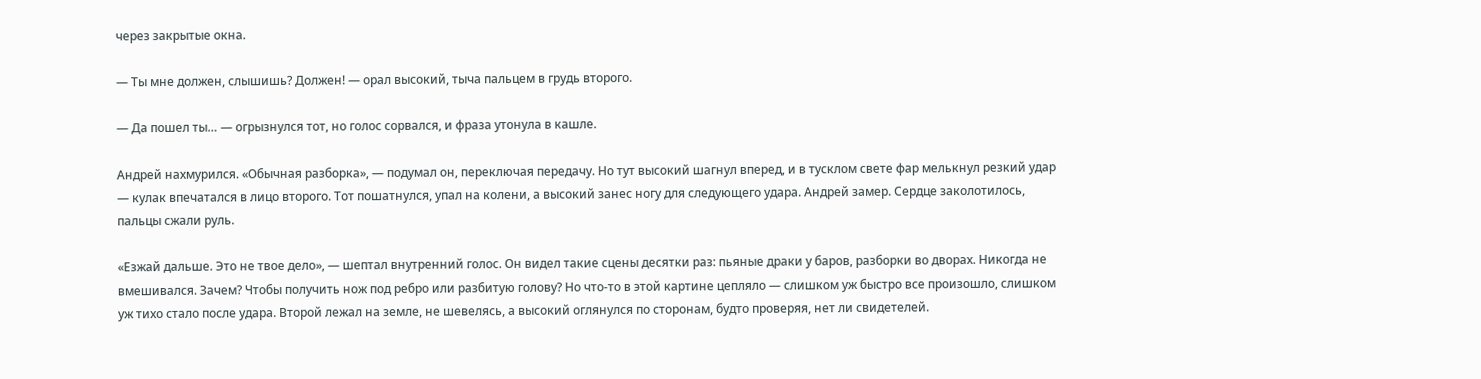через закрытые окна.

— Ты мне должен, слышишь? Должен! — орал высокий, тыча пальцем в грудь второго.

— Да пошел ты… — огрызнулся тот, но голос сорвался, и фраза утонула в кашле.

Андрей нахмурился. «Обычная разборка», — подумал он, переключая передачу. Но тут высокий шагнул вперед, и в тусклом свете фар мелькнул резкий удар — кулак впечатался в лицо второго. Тот пошатнулся, упал на колени, а высокий занес ногу для следующего удара. Андрей замер. Сердце заколотилось, пальцы сжали руль.

«Езжай дальше. Это не твое дело», — шептал внутренний голос. Он видел такие сцены десятки раз: пьяные драки у баров, разборки во дворах. Никогда не вмешивался. Зачем? Чтобы получить нож под ребро или разбитую голову? Но что-то в этой картине цепляло — слишком уж быстро все произошло, слишком уж тихо стало после удара. Второй лежал на земле, не шевелясь, а высокий оглянулся по сторонам, будто проверяя, нет ли свидетелей.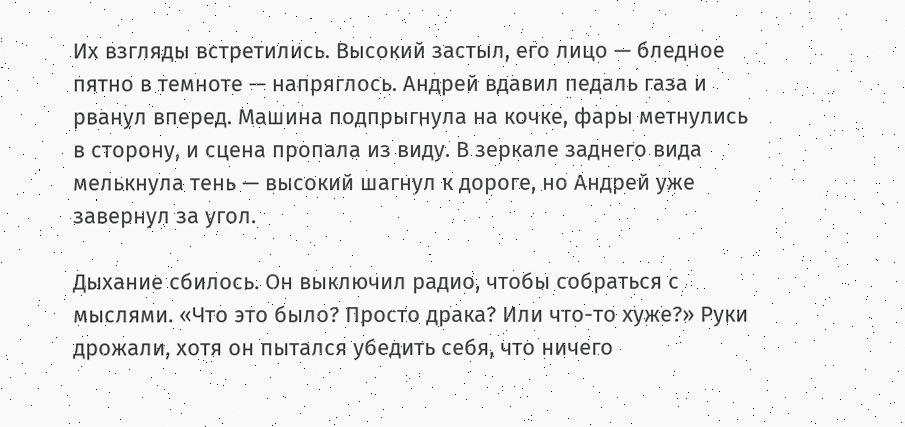Их взгляды встретились. Высокий застыл, его лицо — бледное пятно в темноте — напряглось. Андрей вдавил педаль газа и рванул вперед. Машина подпрыгнула на кочке, фары метнулись в сторону, и сцена пропала из виду. В зеркале заднего вида мелькнула тень — высокий шагнул к дороге, но Андрей уже завернул за угол.

Дыхание сбилось. Он выключил радио, чтобы собраться с мыслями. «Что это было? Просто драка? Или что-то хуже?» Руки дрожали, хотя он пытался убедить себя, что ничего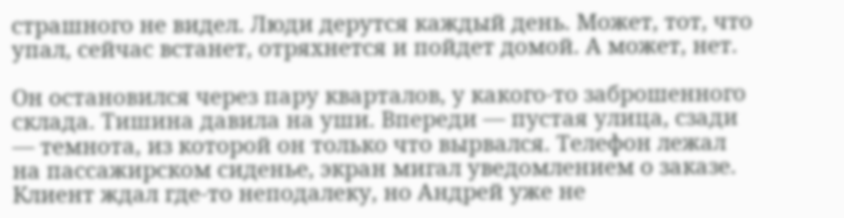страшного не видел. Люди дерутся каждый день. Может, тот, что упал, сейчас встанет, отряхнется и пойдет домой. А может, нет.

Он остановился через пару кварталов, у какого-то заброшенного склада. Тишина давила на уши. Впереди — пустая улица, сзади — темнота, из которой он только что вырвался. Телефон лежал на пассажирском сиденье, экран мигал уведомлением о заказе. Клиент ждал где-то неподалеку, но Андрей уже не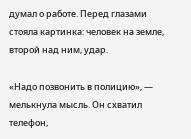думал о работе. Перед глазами стояла картинка: человек на земле, второй над ним, удар.

«Надо позвонить в полицию», — мелькнула мысль. Он схватил телефон,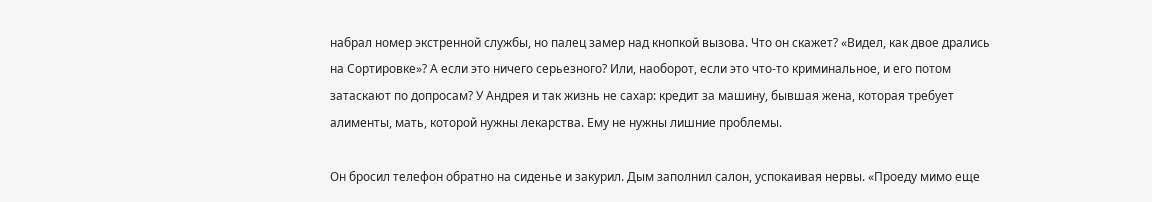набрал номер экстренной службы, но палец замер над кнопкой вызова. Что он скажет? «Видел, как двое дрались на Сортировке»? А если это ничего серьезного? Или, наоборот, если это что-то криминальное, и его потом затаскают по допросам? У Андрея и так жизнь не сахар: кредит за машину, бывшая жена, которая требует алименты, мать, которой нужны лекарства. Ему не нужны лишние проблемы.

Он бросил телефон обратно на сиденье и закурил. Дым заполнил салон, успокаивая нервы. «Проеду мимо еще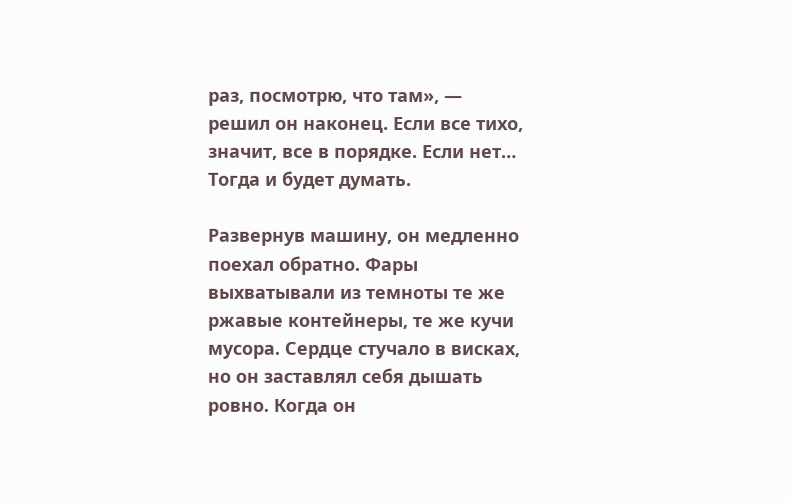раз, посмотрю, что там», — решил он наконец. Если все тихо, значит, все в порядке. Если нет… Тогда и будет думать.

Развернув машину, он медленно поехал обратно. Фары выхватывали из темноты те же ржавые контейнеры, те же кучи мусора. Сердце стучало в висках, но он заставлял себя дышать ровно. Когда он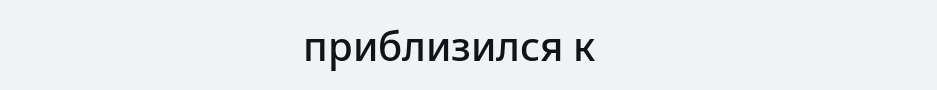приблизился к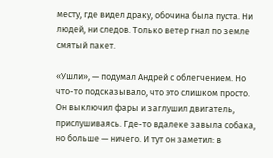месту, где видел драку, обочина была пуста. Ни людей, ни следов. Только ветер гнал по земле смятый пакет.

«Ушли», — подумал Андрей с облегчением. Но что-то подсказывало, что это слишком просто. Он выключил фары и заглушил двигатель, прислушиваясь. Где-то вдалеке завыла собака, но больше — ничего. И тут он заметил: в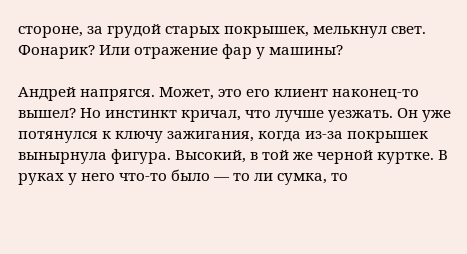стороне, за грудой старых покрышек, мелькнул свет. Фонарик? Или отражение фар у машины?

Андрей напрягся. Может, это его клиент наконец-то вышел? Но инстинкт кричал, что лучше уезжать. Он уже потянулся к ключу зажигания, когда из-за покрышек вынырнула фигура. Высокий, в той же черной куртке. В руках у него что-то было — то ли сумка, то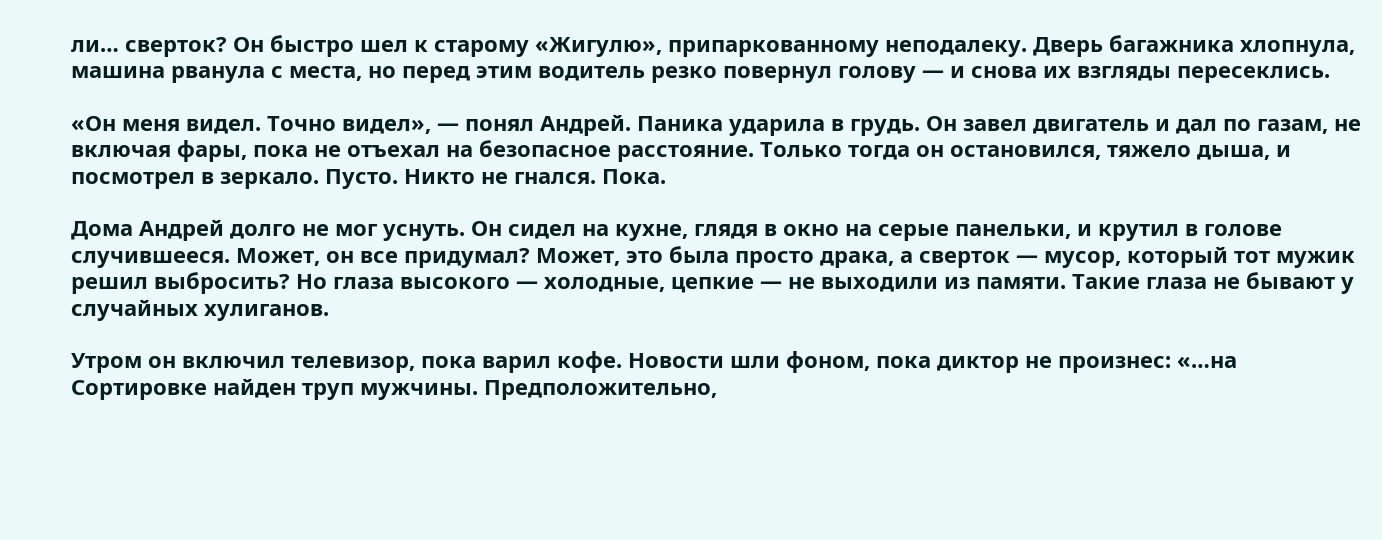ли… сверток? Он быстро шел к старому «Жигулю», припаркованному неподалеку. Дверь багажника хлопнула, машина рванула с места, но перед этим водитель резко повернул голову — и снова их взгляды пересеклись.

«Он меня видел. Точно видел», — понял Андрей. Паника ударила в грудь. Он завел двигатель и дал по газам, не включая фары, пока не отъехал на безопасное расстояние. Только тогда он остановился, тяжело дыша, и посмотрел в зеркало. Пусто. Никто не гнался. Пока.

Дома Андрей долго не мог уснуть. Он сидел на кухне, глядя в окно на серые панельки, и крутил в голове случившееся. Может, он все придумал? Может, это была просто драка, а сверток — мусор, который тот мужик решил выбросить? Но глаза высокого — холодные, цепкие — не выходили из памяти. Такие глаза не бывают у случайных хулиганов.

Утром он включил телевизор, пока варил кофе. Новости шли фоном, пока диктор не произнес: «…на Сортировке найден труп мужчины. Предположительно,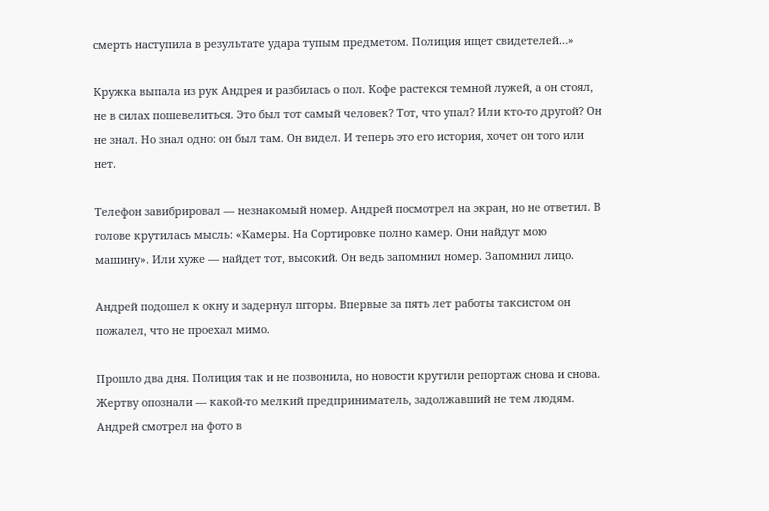смерть наступила в результате удара тупым предметом. Полиция ищет свидетелей…»

Кружка выпала из рук Андрея и разбилась о пол. Кофе растекся темной лужей, а он стоял, не в силах пошевелиться. Это был тот самый человек? Тот, что упал? Или кто-то другой? Он не знал. Но знал одно: он был там. Он видел. И теперь это его история, хочет он того или нет.

Телефон завибрировал — незнакомый номер. Андрей посмотрел на экран, но не ответил. В голове крутилась мысль: «Камеры. На Сортировке полно камер. Они найдут мою машину». Или хуже — найдет тот, высокий. Он ведь запомнил номер. Запомнил лицо.

Андрей подошел к окну и задернул шторы. Впервые за пять лет работы таксистом он пожалел, что не проехал мимо.

Прошло два дня. Полиция так и не позвонила, но новости крутили репортаж снова и снова. Жертву опознали — какой-то мелкий предприниматель, задолжавший не тем людям. Андрей смотрел на фото в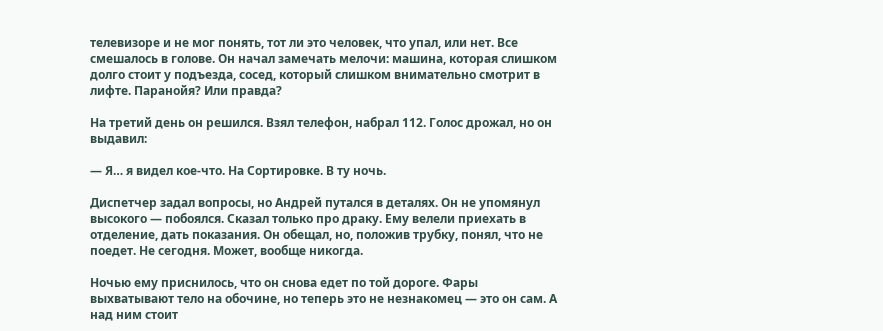телевизоре и не мог понять, тот ли это человек, что упал, или нет. Все смешалось в голове. Он начал замечать мелочи: машина, которая слишком долго стоит у подъезда, сосед, который слишком внимательно смотрит в лифте. Паранойя? Или правда?

На третий день он решился. Взял телефон, набрал 112. Голос дрожал, но он выдавил:

— Я… я видел кое-что. На Сортировке. В ту ночь.

Диспетчер задал вопросы, но Андрей путался в деталях. Он не упомянул высокого — побоялся. Сказал только про драку. Ему велели приехать в отделение, дать показания. Он обещал, но, положив трубку, понял, что не поедет. Не сегодня. Может, вообще никогда.

Ночью ему приснилось, что он снова едет по той дороге. Фары выхватывают тело на обочине, но теперь это не незнакомец — это он сам. А над ним стоит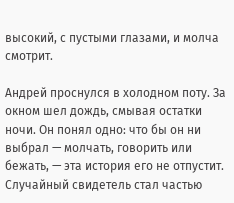высокий, с пустыми глазами, и молча смотрит.

Андрей проснулся в холодном поту. За окном шел дождь, смывая остатки ночи. Он понял одно: что бы он ни выбрал — молчать, говорить или бежать, — эта история его не отпустит. Случайный свидетель стал частью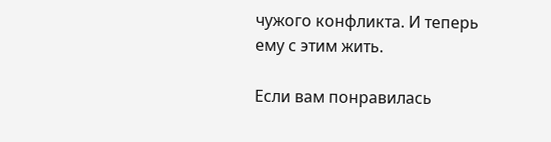чужого конфликта. И теперь ему с этим жить.

Если вам понравилась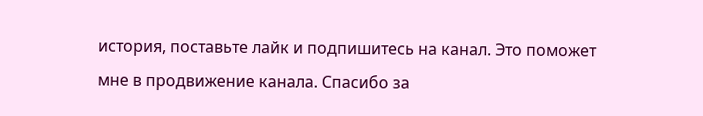история, поставьте лайк и подпишитесь на канал. Это поможет мне в продвижение канала. Спасибо за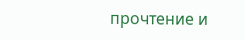прочтение и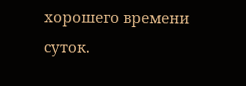хорошего времени суток.